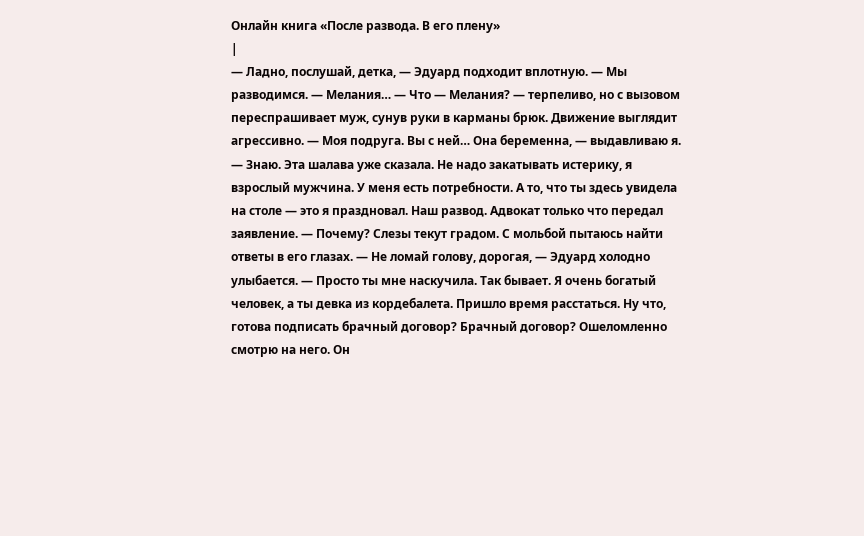Онлайн книга «После развода. В его плену»
|
— Ладно, послушай, детка, — Эдуард подходит вплотную. — Мы разводимся. — Мелания… — Что — Мелания? — терпеливо, но с вызовом переспрашивает муж, сунув руки в карманы брюк. Движение выглядит агрессивно. — Моя подруга. Вы с ней… Она беременна, — выдавливаю я. — Знаю. Эта шалава уже сказала. Не надо закатывать истерику, я взрослый мужчина. У меня есть потребности. А то, что ты здесь увидела на столе — это я праздновал. Наш развод. Адвокат только что передал заявление. — Почему? Слезы текут градом. С мольбой пытаюсь найти ответы в его глазах. — Не ломай голову, дорогая, — Эдуард холодно улыбается. — Просто ты мне наскучила. Так бывает. Я очень богатый человек, а ты девка из кордебалета. Пришло время расстаться. Ну что, готова подписать брачный договор? Брачный договор? Ошеломленно смотрю на него. Он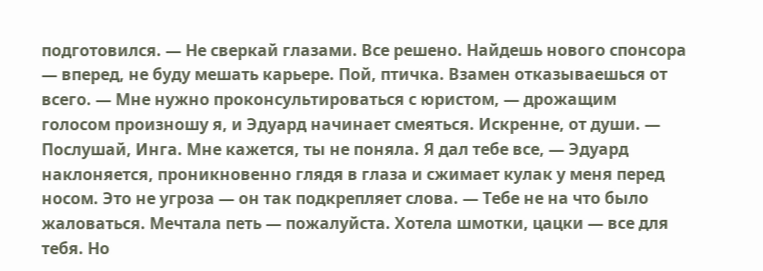подготовился. — Не сверкай глазами. Все решено. Найдешь нового спонсора — вперед, не буду мешать карьере. Пой, птичка. Взамен отказываешься от всего. — Мне нужно проконсультироваться с юристом, — дрожащим голосом произношу я, и Эдуард начинает смеяться. Искренне, от души. — Послушай, Инга. Мне кажется, ты не поняла. Я дал тебе все, — Эдуард наклоняется, проникновенно глядя в глаза и сжимает кулак у меня перед носом. Это не угроза — он так подкрепляет слова. — Тебе не на что было жаловаться. Мечтала петь — пожалуйста. Хотела шмотки, цацки — все для тебя. Но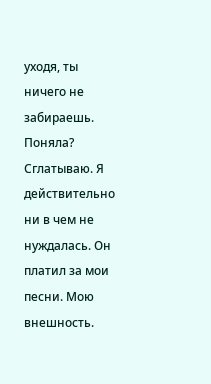уходя, ты ничего не забираешь. Поняла? Сглатываю. Я действительно ни в чем не нуждалась. Он платил за мои песни. Мою внешность.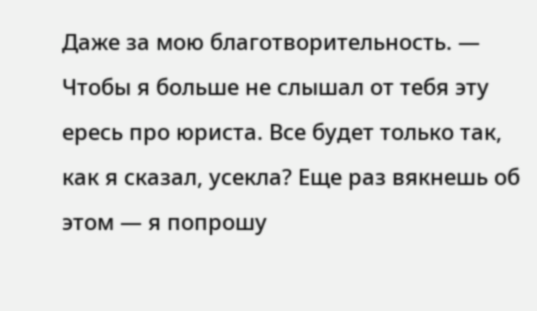Даже за мою благотворительность. — Чтобы я больше не слышал от тебя эту ересь про юриста. Все будет только так, как я сказал, усекла? Еще раз вякнешь об этом — я попрошу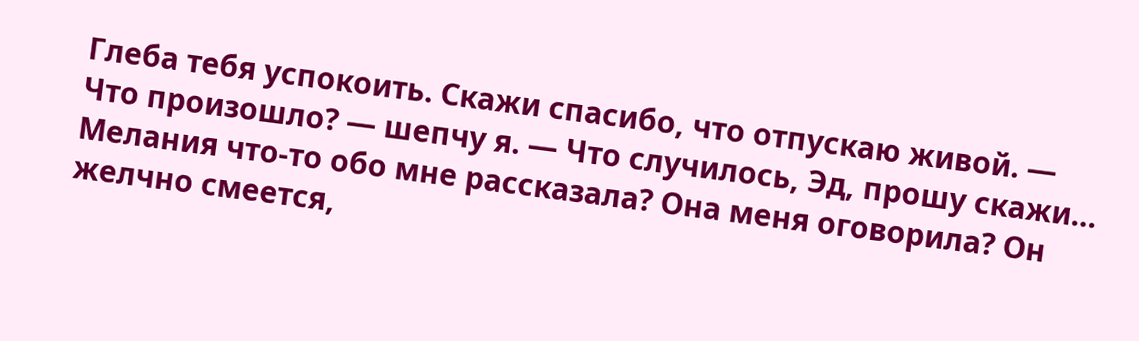Глеба тебя успокоить. Скажи спасибо, что отпускаю живой. — Что произошло? — шепчу я. — Что случилось, Эд, прошу скажи… Мелания что-то обо мне рассказала? Она меня оговорила? Он желчно смеется,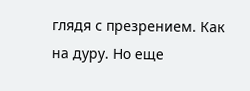глядя с презрением. Как на дуру. Но еще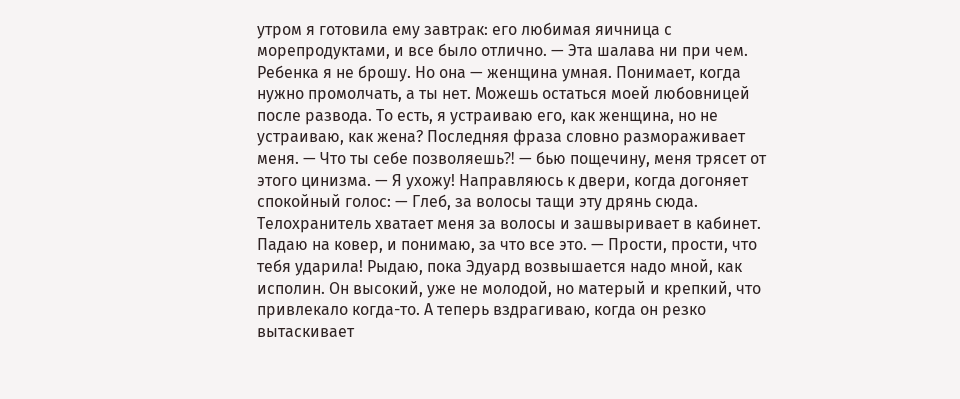утром я готовила ему завтрак: его любимая яичница с морепродуктами, и все было отлично. — Эта шалава ни при чем. Ребенка я не брошу. Но она — женщина умная. Понимает, когда нужно промолчать, а ты нет. Можешь остаться моей любовницей после развода. То есть, я устраиваю его, как женщина, но не устраиваю, как жена? Последняя фраза словно размораживает меня. — Что ты себе позволяешь⁈ — бью пощечину, меня трясет от этого цинизма. — Я ухожу! Направляюсь к двери, когда догоняет спокойный голос: — Глеб, за волосы тащи эту дрянь сюда. Телохранитель хватает меня за волосы и зашвыривает в кабинет. Падаю на ковер, и понимаю, за что все это. — Прости, прости, что тебя ударила! Рыдаю, пока Эдуард возвышается надо мной, как исполин. Он высокий, уже не молодой, но матерый и крепкий, что привлекало когда-то. А теперь вздрагиваю, когда он резко вытаскивает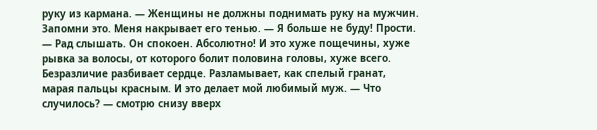руку из кармана. — Женщины не должны поднимать руку на мужчин. Запомни это. Меня накрывает его тенью. — Я больше не буду! Прости. — Рад слышать. Он спокоен. Абсолютно! И это хуже пощечины, хуже рывка за волосы, от которого болит половина головы, хуже всего. Безразличие разбивает сердце. Разламывает, как спелый гранат, марая пальцы красным. И это делает мой любимый муж. — Что случилось? — смотрю снизу вверх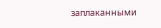заплаканными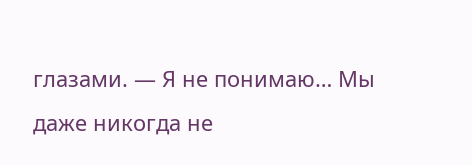глазами. — Я не понимаю… Мы даже никогда не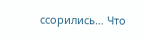ссорились… Что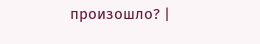произошло? |